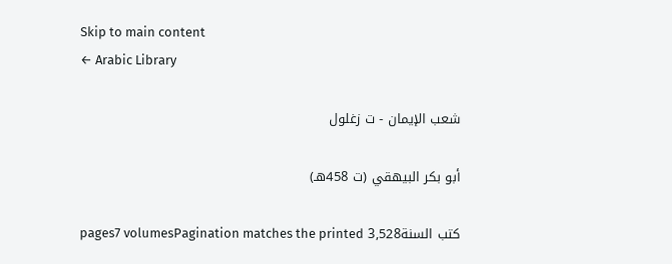Skip to main content
← Arabic Library

شعب الإيمان - ت زغلول

أبو بكر البيهقي (ت 458هـ)

كتب السنة3,528 pages7 volumesPagination matches the printed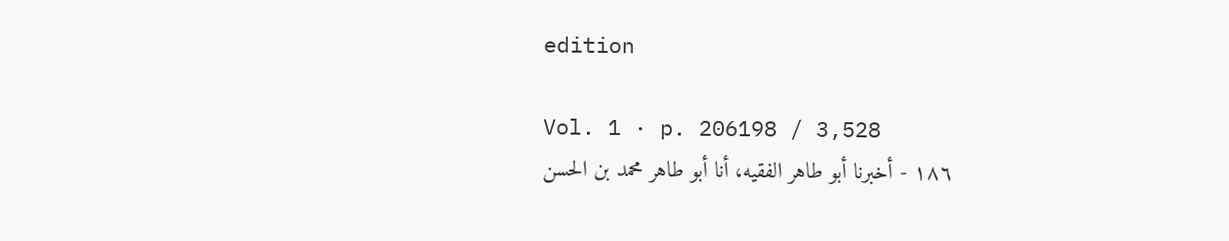edition

Vol. 1 · p. 206198 / 3,528
١٨٦ - أخبرنا أبو طاهر الفقيه، أنا أبو طاهر محمد بن الحسن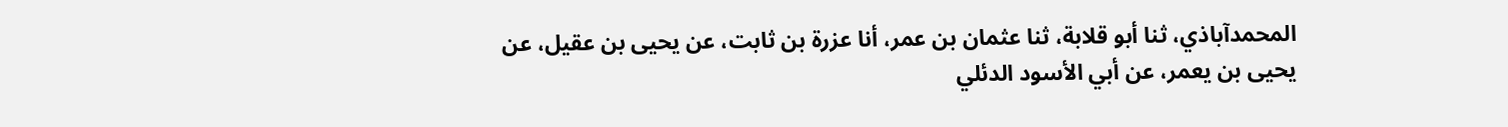المحمدآباذي، ثنا أبو قلابة، ثنا عثمان بن عمر، أنا عزرة بن ثابت، عن يحيى بن عقيل، عن يحيى بن يعمر، عن أبي الأسود الدئلي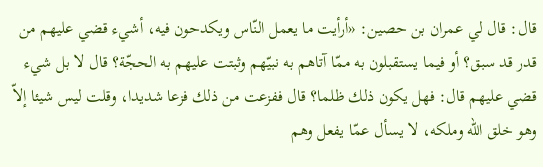قال: قال لي عمران بن حصين: «أرأيت ما يعمل النّاس ويكدحون فيه، أشيء قضي عليهم من قدر قد سبق؟ أو فيما يستقبلون به ممّا آتاهم به نبيّهم وثبتت عليهم به الحجّة؟ قال لا بل شيء قضي عليهم قال: فهل يكون ذلك ظلما؟ قال ففزعت من ذلك فزعا شديدا، وقلت ليس شيئا إلاّ وهو خلق الله وملكه، لا يسأل عمّا يفعل وهم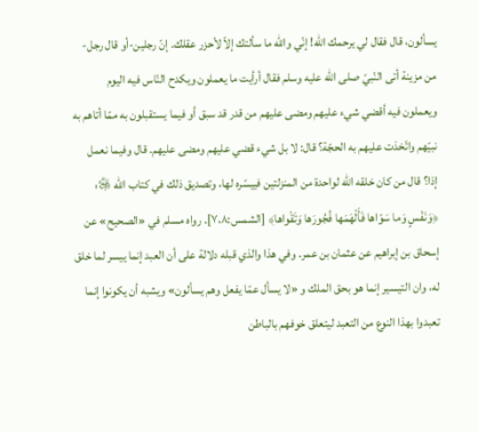يسألون، قال فقال لي يرحمك الله! إنّي والله ما سألتك إلاّ لأحزر عقلك. إنّ رجلين-أو قال رجل-من مزينة أتى النّبيّ صلى الله عليه وسلم فقال أرأيت ما يعملون ويكدح النّاس فيه اليوم ويعملون فيه أقضي شيء عليهم ومضى عليهم من قدر قد سبق أو فيما يستقبلون به ممّا أتاهم به نبيّهم واتّخذت عليهم به الحجّة؟ قال: لا بل شيء قضي عليهم ومضى عليهم. قال وفيما نعمل إذا؟ قال من كان خلقه الله لواحدة من المنزلتين فييسّره لها، وتصديق ذلك في كتاب الله ﷿: ﴿وَنَفْسٍ وَما سَوّاها فَأَلْهَمَها فُجُورَها وَتَقْواها﴾ [الشمس:٧،٨]. رواه مسلم في «الصحيح» عن إسحاق بن إبراهيم عن عثمان بن عمر. وفي هذا والذي قبله دلالة على أن العبد إنما ييسر لما خلق له، وان التيسير إنما هو بحق الملك و «لا يسأل عمّا يفعل وهم يسألون» ويشبه أن يكونوا إنما تعبدوا بهذا النوع من التعبد ليتعلق خوفهم بالباطن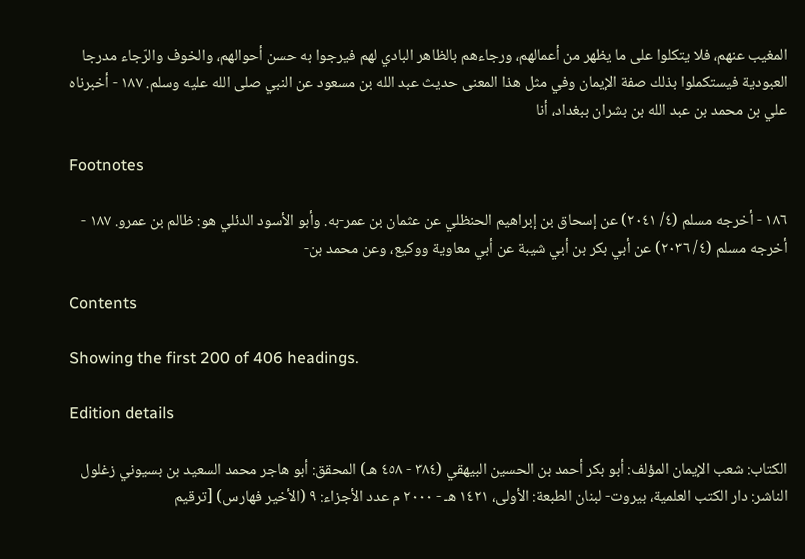المغيب عنهم، فلا يتكلوا على ما يظهر من أعمالهم، ورجاءهم بالظاهر البادي لهم فيرجوا به حسن أحوالهم، والخوف والرّجاء مدرجا العبودية فيستكملوا بذلك صفة الإيمان وفي مثل هذا المعنى حديث عبد الله بن مسعود عن النبي صلى الله عليه وسلم. ١٨٧ - أخبرناه علي بن محمد بن عبد الله بن بشران ببغداد، أنا

Footnotes

١٨٦ - أخرجه مسلم (٤/ ٢٠٤١) عن إسحاق بن إبراهيم الحنظلي عن عثمان بن عمر-به. وأبو الأسود الدئلي هو: ظالم بن عمرو. ١٨٧ - أخرجه مسلم (٤/ ٢٠٣٦) عن أبي بكر بن أبي شيبة عن أبي معاوية ووكيع، وعن محمد بن-

Contents

Showing the first 200 of 406 headings.

Edition details

الكتاب: شعب الإيمان المؤلف: أبو بكر أحمد بن الحسين البيهقي (٣٨٤ - ٤٥٨ هـ) المحقق: أبو هاجر محمد السعيد بن بسيوني زغلول الناشر: دار الكتب العلمية، بيروت- لبنان الطبعة: الأولى، ١٤٢١ هـ - ٢٠٠٠ م عدد الأجزاء: ٩ (الأخير فهارس) [ترقيم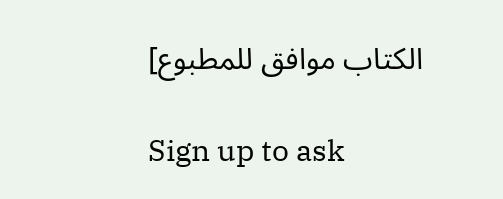الكتاب موافق للمطبوع]

Sign up to ask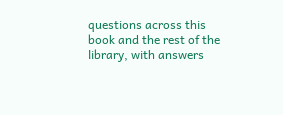questions across this book and the rest of the library, with answers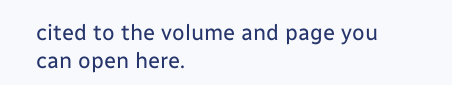cited to the volume and page you can open here.